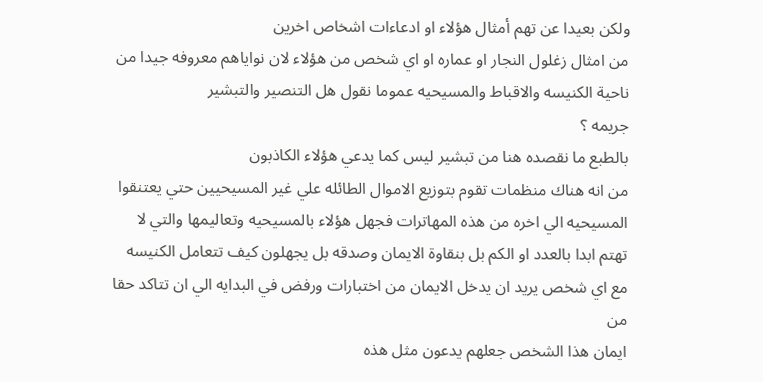ولكن بعيدا عن تهم أمثال هؤلاء او ادعاءات اشخاص اخرين
من امثال زغلول النجار او عماره او اي شخص من هؤلاء لان نواياهم معروفه جيدا من
ناحية الكنيسه والاقباط والمسيحيه عموما نقول هل التنصير والتبشير
جريمه ؟
بالطبع ما نقصده هنا من تبشير ليس كما يدعي هؤلاء الكاذبون
من انه هناك منظمات تقوم بتوزيع الاموال الطائله علي غير المسيحيين حتي يعتنقوا
المسيحيه الي اخره من هذه المهاترات فجهل هؤلاء بالمسيحيه وتعاليمها والتي لا
تهتم ابدا بالعدد او الكم بل بنقاوة الايمان وصدقه بل يجهلون كيف تتعامل الكنيسه
مع اي شخص يريد ان يدخل الايمان من اختبارات ورفض في البدايه الي ان تتاكد حقا من
ايمان هذا الشخص جعلهم يدعون مثل هذه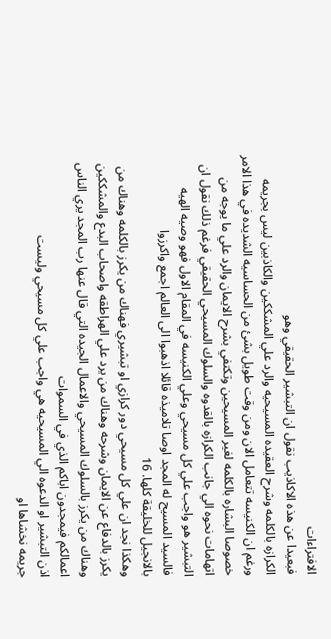الافتراءات
فبعيدا عن هذه الاكاذيب نقول ان التبشير الحقيقي وهو
الكرازه بالكلمه وشرح العقيده المسيحيه والرد علي المشككين والكاذبين ليس بجريمه
ورغم ان الكنيسه تتعامل الان ومن وقت طويل بشئ من الحساسيه الشديده في هذا الامر
خصوصا البشاره بالكلمه لغير المسيحين وتكتفي بشرح الايمان والرد علي ما يوجه من
اتهامات نحوه الي جانب الكرازه بالقدوه والسلوك المسيحي الحقيقي فرغم ذلك نقول ان
التبشير هو واجب علي كل مسيحي وعلي الكنيسه في المقام الاول فهو وصيه الهيه
فالسيد المسيح له المجد اوصا تلاميذه قائلا اذهبوا الى العالم اجمع واكرزوا
بالانجيل للخليقة كلها. 16
وهكذا نجد ان علي كل مسيحي دور كرازي او تبشيري فهناك من يكرز بالكلمه وهناك من
يكرز بالدفاع عن الايمان وشرحه وهناك من يرد علي الهراطقه واصحاب البدع والمشككين
وهناك من يكرز بالسلوك المسيحي والاعمال الجيده التي قال عنها رب المجد يري الناس
اعمالكم فيمجدون اباكم الذي في السموات
اذن التبشير او الدعوه الي المسيحيه هي واجب علي كل مسيحي وليست
جريمه نخشاها او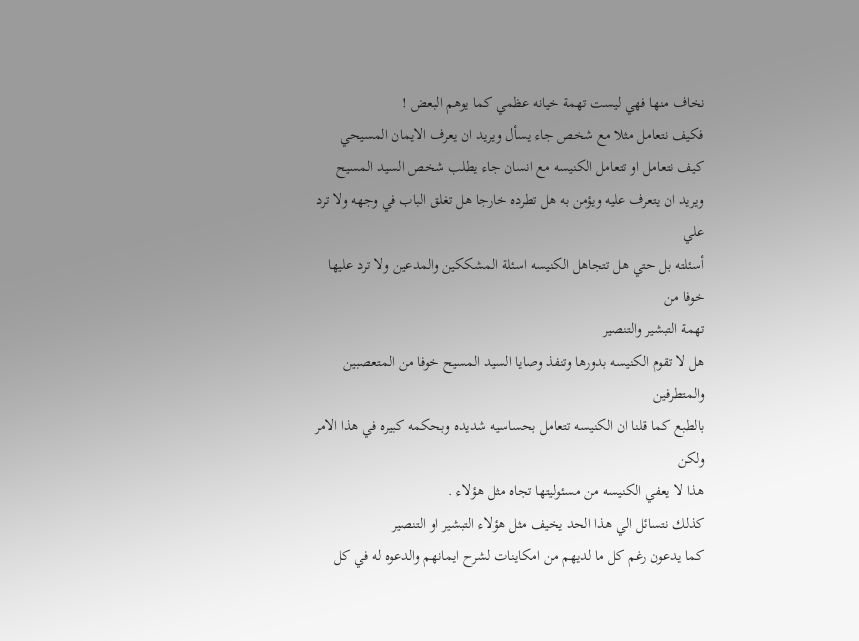نخاف منها فهي ليست تهمة خيانه عظمي كما يوهم البعض !
فكيف نتعامل مثلا مع شخص جاء يسأل ويريد ان يعرف الايمان المسيحي
كيف نتعامل او تتعامل الكنيسه مع انسان جاء يطلب شخص السيد المسيح
ويريد ان يتعرف عليه ويؤمن به هل تطرده خارجا هل تغلق الباب في وجهه ولا ترد علي
أسئلته بل حتي هل تتجاهل الكنيسه اسئلة المشككين والمدعين ولا ترد عليها خوفا من
تهمة التبشير والتنصير
هل لا تقوم الكنيسه بدورها وتنفذ وصايا السيد المسيح خوفا من المتعصبين والمتطرفين
بالطبع كما قلنا ان الكنيسه تتعامل بحساسيه شديده وبحكمه كبيره في هذا الامر ولكن
هذا لا يعفي الكنيسه من مسئوليتها تجاه مثل هؤلاء .
كذلك نتسائل الي هذا الحد يخيف مثل هؤلاء التبشير او التنصير
كما يدعون رغم كل ما لديهم من امكاينات لشرح ايمانهم والدعوه له في كل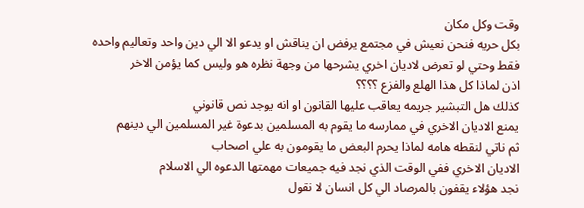وقت وكل مكان
بكل حريه فنحن نعيش في مجتمع يرفض ان يناقش او يدعو الا الي دين واحد وتعاليم واحده
فقط وحتي لو تعرض لاديان اخري يشرحها من وجهة نظره هو وليس كما يؤمن الاخر
اذن لماذا كل هذا الهلع والفزع ؟؟؟؟
كذلك هل التبشير جريمه يعاقب عليها القانون او انه يوجد نص قانوني
يمنع الاديان الاخري في ممارسه ما يقوم به المسلمين بدعوة غير المسلمين الي دينهم
ثم ناتي لنقطه هامه لماذا يحرم البعض ما يقومون به علي اصحاب
الاديان الاخري ففي الوقت الذي نجد فيه جميعات مهمتها الدعوه الي الاسلام
نجد هؤلاء يقفون بالمرصاد الي كل انسان لا نقول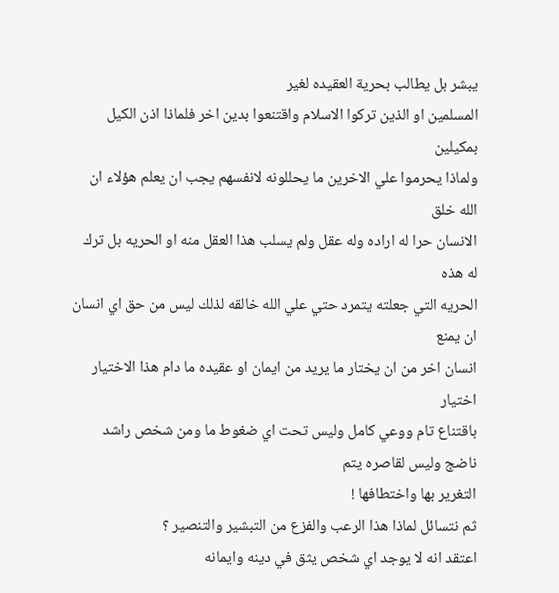يبشر بل يطالب بحرية العقيده لغير
المسلمين او الذين تركوا الاسلام واقتنعوا بدين اخر فلماذا اذن الكيل بمكيلين
ولماذا يحرموا علي الاخرين ما يحللونه لانفسهم يجب ان يعلم هؤلاء ان الله خلق
الانسان حرا له اراده وله عقل ولم يسلب هذا العقل منه او الحريه بل ترك له هذه
الحريه التي جعلته يتمرد حتي علي الله خالقه لذلك ليس من حق اي انسان ان يمنع
انسان اخر من ان يختار ما يريد من ايمان او عقيده ما دام هذا الاختيار اختيار
باقتناع تام ووعي كامل وليس تحت اي ضغوط ما ومن شخص راشد ناضج وليس لقاصره يتم
التغرير بها واختطافها !
ثم نتسائل لماذا هذا الرعب والفزع من التبشير والتنصير ؟
اعتقد انه لا يوجد اي شخص يثق في دينه وايمانه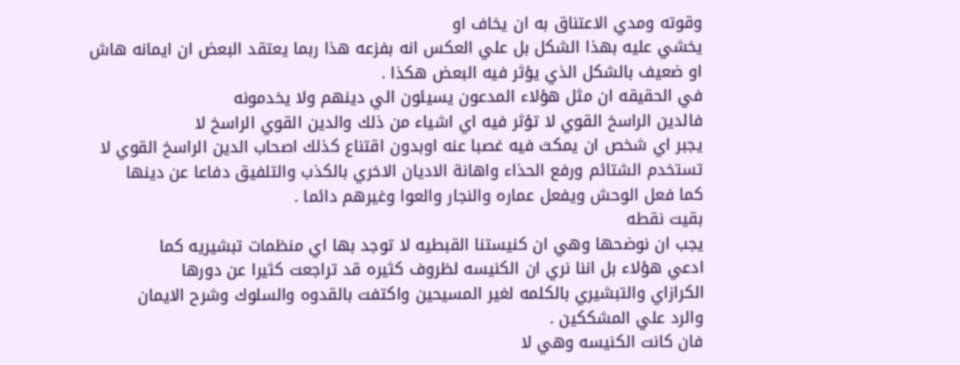وقوته ومدي الاعتناق به ان يخاف او
يخشي عليه بهذا الشكل بل علي العكس انه بفزعه هذا ربما يعتقد البعض ان ايمانه هاش
او ضعيف بالشكل الذي يؤثر فيه البعض هكذا .
في الحقيقه ان مثل هؤلاء المدعون يسيئون الي دينهم ولا يخدمونه
فالدين الراسخ القوي لا تؤثر فيه اي اشياء من ذلك والدين القوي الراسخ لا
يجبر اي شخص ان يمكث فيه غصبا عنه اوبدون اقتناع كذلك اصحاب الدين الراسخ القوي لا
تستخدم الشتائم ورفع الحذاء واهانة الاديان الاخري بالكذب والتلفيق دفاعا عن دينها
كما فعل الوحش ويفعل عماره والنجار والعوا وغيرهم دائما .
بقيت نقطه
يجب ان نوضحها وهي ان كنيستنا القبطيه لا توجد بها اي منظمات تبشيريه كما
ادعي هؤلاء بل اننا نري ان الكنيسه لظروف كثيره قد تراجعت كثيرا عن دورها
الكرازاي والتبشيري بالكلمه لغير المسيحين واكتفت بالقدوه والسلوك وشرح الايمان
والرد علي المشككين .
فان كانت الكنيسه وهي لا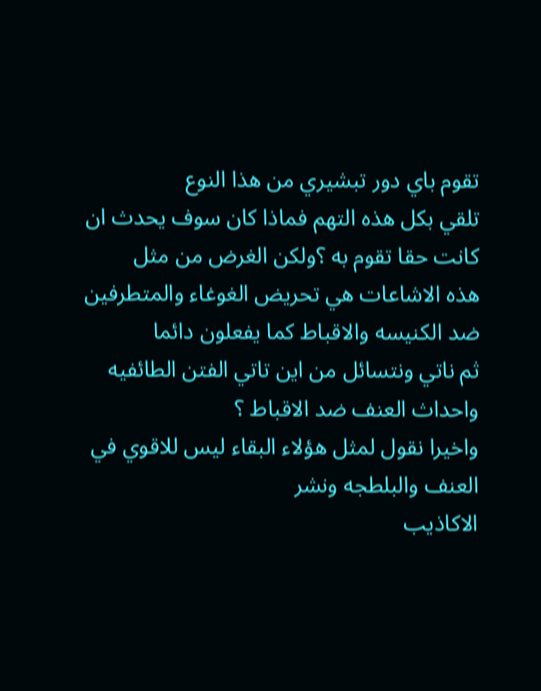تقوم باي دور تبشيري من هذا النوع
تلقي بكل هذه التهم فماذا كان سوف يحدث ان كانت حقا تقوم به ؟ولكن الغرض من مثل
هذه الاشاعات هي تحريض الغوغاء والمتطرفين ضد الكنيسه والاقباط كما يفعلون دائما
ثم ناتي ونتسائل من اين تاتي الفتن الطائفيه واحداث العنف ضد الاقباط ؟
واخيرا نقول لمثل هؤلاء البقاء ليس للاقوي في العنف والبلطجه ونشر
الاكاذيب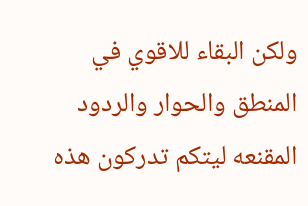ولكن البقاء للاقوي في المنطق والحوار والردود المقنعه ليتكم تدركون هذه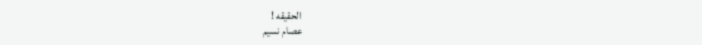الحقيقه !
عصام نسيم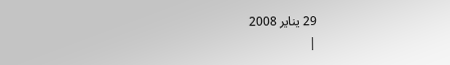29 يناير 2008
|